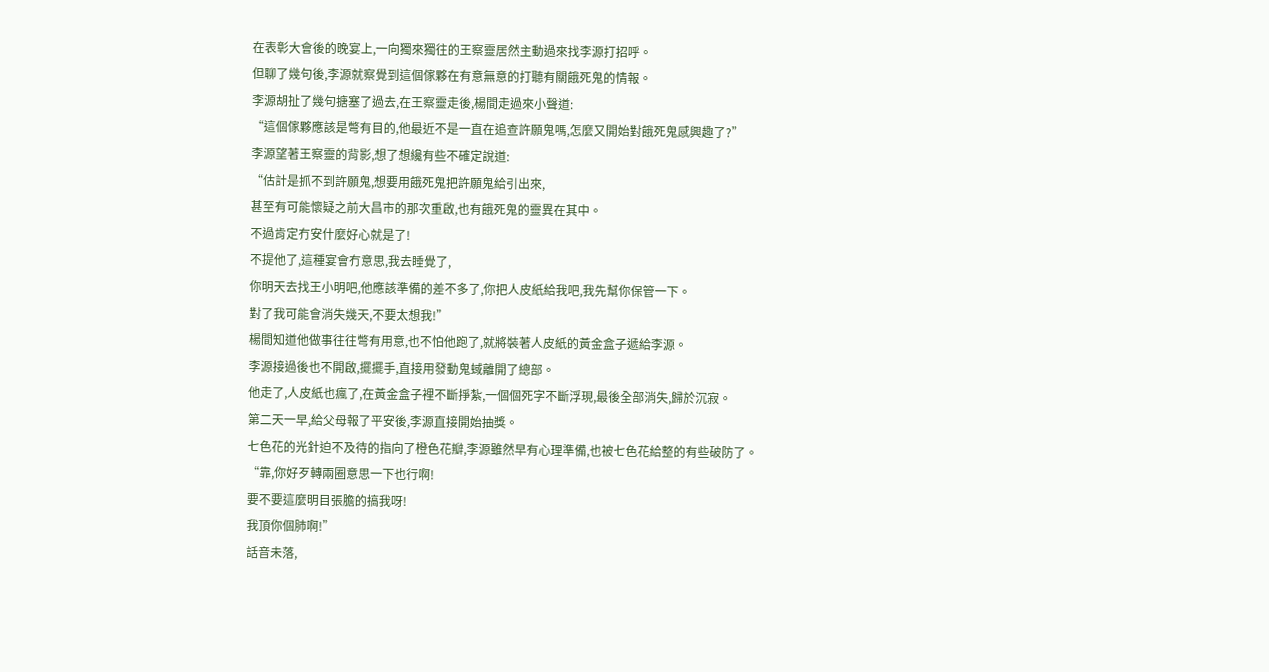在表彰大會後的晚宴上,一向獨來獨往的王察靈居然主動過來找李源打招呼。
但聊了幾句後,李源就察覺到這個傢夥在有意無意的打聽有關餓死鬼的情報。
李源胡扯了幾句搪塞了過去,在王察靈走後,楊間走過來小聲道:
“這個傢夥應該是彆有目的,他最近不是一直在追查許願鬼嗎,怎麼又開始對餓死鬼感興趣了?”
李源望著王察靈的背影,想了想纔有些不確定說道:
“估計是抓不到許願鬼,想要用餓死鬼把許願鬼給引出來,
甚至有可能懷疑之前大昌市的那次重啟,也有餓死鬼的靈異在其中。
不過肯定冇安什麼好心就是了!
不提他了,這種宴會冇意思,我去睡覺了,
你明天去找王小明吧,他應該準備的差不多了,你把人皮紙給我吧,我先幫你保管一下。
對了我可能會消失幾天,不要太想我!”
楊間知道他做事往往彆有用意,也不怕他跑了,就將裝著人皮紙的黃金盒子遞給李源。
李源接過後也不開啟,擺擺手,直接用發動鬼蜮離開了總部。
他走了,人皮紙也瘋了,在黃金盒子裡不斷掙紮,一個個死字不斷浮現,最後全部消失,歸於沉寂。
第二天一早,給父母報了平安後,李源直接開始抽獎。
七色花的光針迫不及待的指向了橙色花瓣,李源雖然早有心理準備,也被七色花給整的有些破防了。
“靠,你好歹轉兩圈意思一下也行啊!
要不要這麼明目張膽的搞我呀!
我頂你個肺啊!”
話音未落,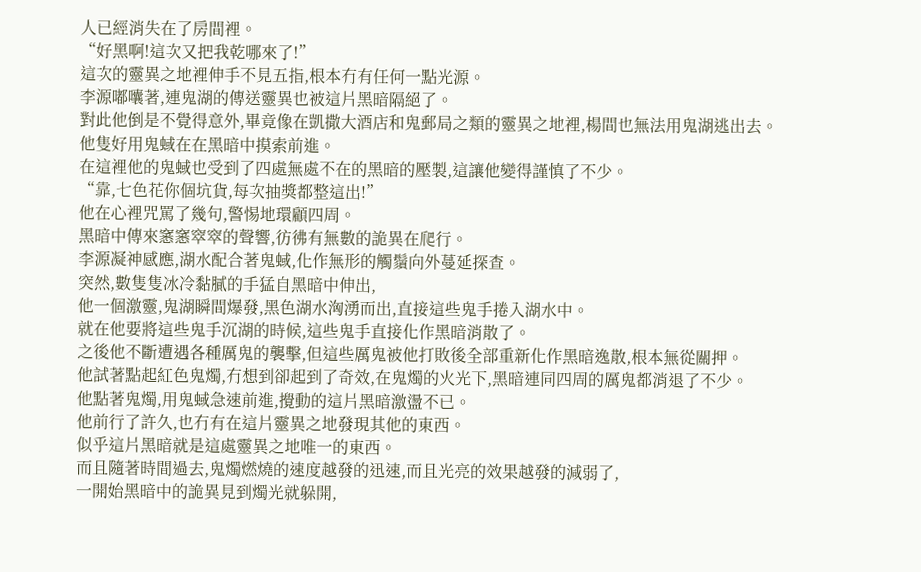人已經消失在了房間裡。
“好黑啊!這次又把我乾哪來了!”
這次的靈異之地裡伸手不見五指,根本冇有任何一點光源。
李源嘟囔著,連鬼湖的傳送靈異也被這片黑暗隔絕了。
對此他倒是不覺得意外,畢竟像在凱撒大酒店和鬼郵局之類的靈異之地裡,楊間也無法用鬼湖逃出去。
他隻好用鬼蜮在在黑暗中摸索前進。
在這裡他的鬼蜮也受到了四處無處不在的黑暗的壓製,這讓他變得謹慎了不少。
“靠,七色花你個坑貨,每次抽獎都整這出!”
他在心裡咒罵了幾句,警惕地環顧四周。
黑暗中傳來窸窸窣窣的聲響,彷彿有無數的詭異在爬行。
李源凝神感應,湖水配合著鬼蜮,化作無形的觸鬚向外蔓延探查。
突然,數隻隻冰冷黏膩的手猛自黑暗中伸出,
他一個激靈,鬼湖瞬間爆發,黑色湖水洶湧而出,直接這些鬼手捲入湖水中。
就在他要將這些鬼手沉湖的時候,這些鬼手直接化作黑暗消散了。
之後他不斷遭遇各種厲鬼的襲擊,但這些厲鬼被他打敗後全部重新化作黑暗逸散,根本無從關押。
他試著點起紅色鬼燭,冇想到卻起到了奇效,在鬼燭的火光下,黑暗連同四周的厲鬼都消退了不少。
他點著鬼燭,用鬼蜮急速前進,攪動的這片黑暗激盪不已。
他前行了許久,也冇有在這片靈異之地發現其他的東西。
似乎這片黑暗就是這處靈異之地唯一的東西。
而且隨著時間過去,鬼燭燃燒的速度越發的迅速,而且光亮的效果越發的減弱了,
一開始黑暗中的詭異見到燭光就躲開,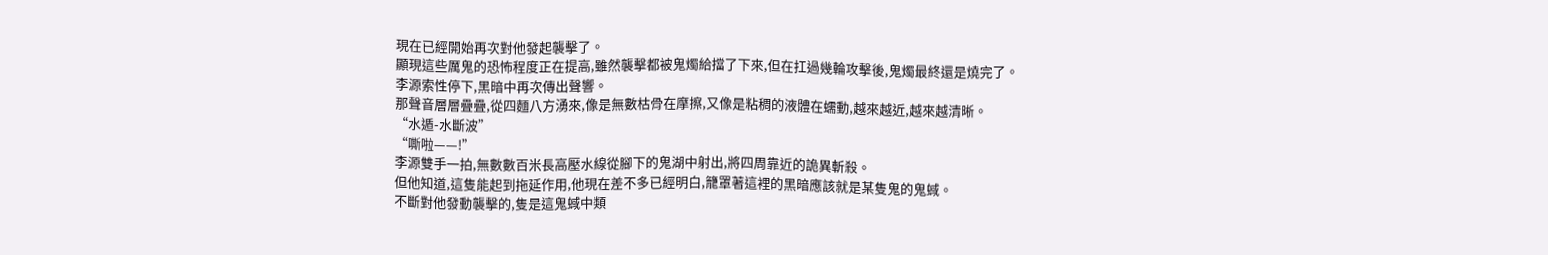現在已經開始再次對他發起襲擊了。
顯現這些厲鬼的恐怖程度正在提高,雖然襲擊都被鬼燭給擋了下來,但在扛過幾輪攻擊後,鬼燭最終還是燒完了。
李源索性停下,黑暗中再次傳出聲響。
那聲音層層疊疊,從四麵八方湧來,像是無數枯骨在摩擦,又像是粘稠的液體在蠕動,越來越近,越來越清晰。
“水遁-水斷波”
“嘶啦——!”
李源雙手一拍,無數數百米長高壓水線從腳下的鬼湖中射出,將四周靠近的詭異斬殺。
但他知道,這隻能起到拖延作用,他現在差不多已經明白,籠罩著這裡的黑暗應該就是某隻鬼的鬼蜮。
不斷對他發動襲擊的,隻是這鬼蜮中類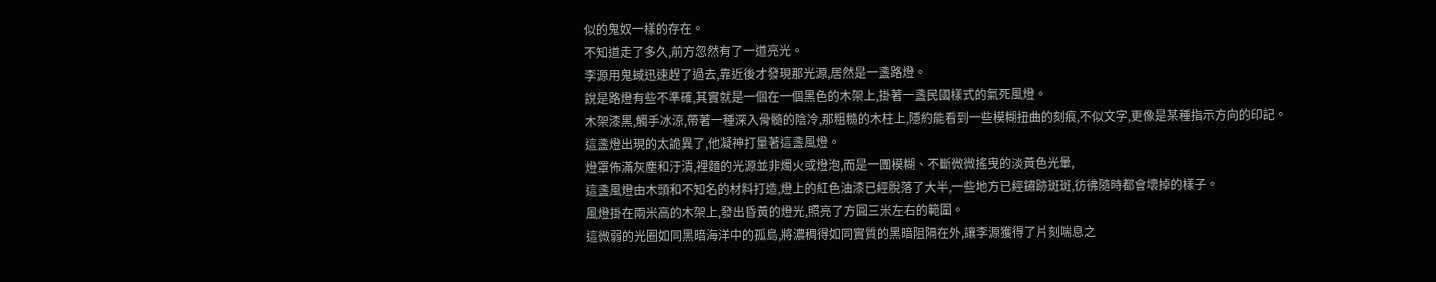似的鬼奴一樣的存在。
不知道走了多久,前方忽然有了一道亮光。
李源用鬼蜮迅速趕了過去,靠近後才發現那光源,居然是一盞路燈。
說是路燈有些不準確,其實就是一個在一個黑色的木架上,掛著一盞民國樣式的氣死風燈。
木架漆黑,觸手冰涼,帶著一種深入骨髓的陰冷,那粗糙的木柱上,隱約能看到一些模糊扭曲的刻痕,不似文字,更像是某種指示方向的印記。
這盞燈出現的太詭異了,他凝神打量著這盞風燈。
燈罩佈滿灰塵和汙漬,裡麵的光源並非燭火或燈泡,而是一團模糊、不斷微微搖曳的淡黃色光暈,
這盞風燈由木頭和不知名的材料打造,燈上的紅色油漆已經脫落了大半,一些地方已經鏽跡斑斑,彷彿隨時都會壞掉的樣子。
風燈掛在兩米高的木架上,發出昏黃的燈光,照亮了方圓三米左右的範圍。
這微弱的光圈如同黑暗海洋中的孤島,將濃稠得如同實質的黑暗阻隔在外,讓李源獲得了片刻喘息之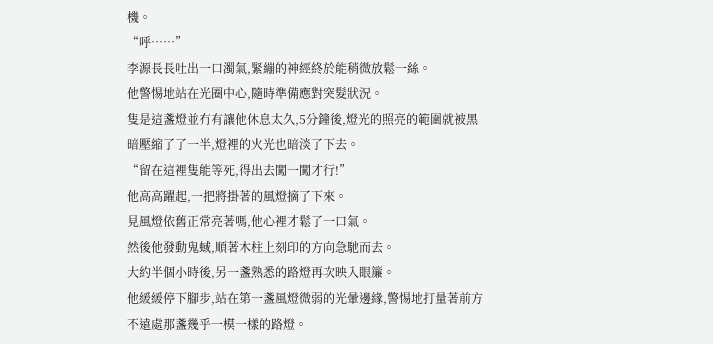機。
“呼……”
李源長長吐出一口濁氣,緊繃的神經終於能稍微放鬆一絲。
他警惕地站在光圈中心,隨時準備應對突髮狀況。
隻是這盞燈並冇有讓他休息太久,5分鐘後,燈光的照亮的範圍就被黑暗壓縮了了一半,燈裡的火光也暗淡了下去。
“留在這裡隻能等死,得出去闖一闖才行!”
他高高躍起,一把將掛著的風燈摘了下來。
見風燈依舊正常亮著嗎,他心裡才鬆了一口氣。
然後他發動鬼蜮,順著木柱上刻印的方向急馳而去。
大約半個小時後,另一盞熟悉的路燈再次映入眼簾。
他緩緩停下腳步,站在第一盞風燈微弱的光暈邊緣,警惕地打量著前方不遠處那盞幾乎一模一樣的路燈。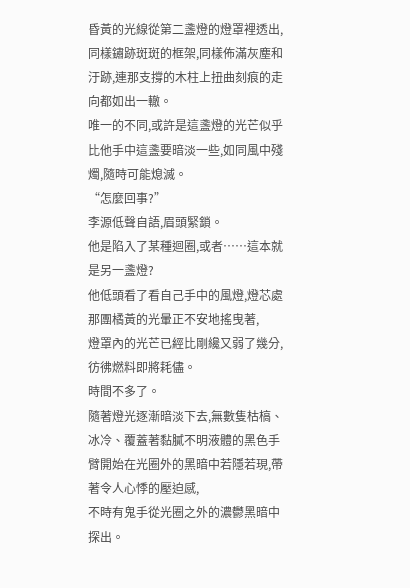昏黃的光線從第二盞燈的燈罩裡透出,同樣鏽跡斑斑的框架,同樣佈滿灰塵和汙跡,連那支撐的木柱上扭曲刻痕的走向都如出一轍。
唯一的不同,或許是這盞燈的光芒似乎比他手中這盞要暗淡一些,如同風中殘燭,隨時可能熄滅。
“怎麼回事?”
李源低聲自語,眉頭緊鎖。
他是陷入了某種迴圈,或者……這本就是另一盞燈?
他低頭看了看自己手中的風燈,燈芯處那團橘黃的光暈正不安地搖曳著,
燈罩內的光芒已經比剛纔又弱了幾分,彷彿燃料即將耗儘。
時間不多了。
隨著燈光逐漸暗淡下去,無數隻枯槁、冰冷、覆蓋著黏膩不明液體的黑色手臂開始在光圈外的黑暗中若隱若現,帶著令人心悸的壓迫感,
不時有鬼手從光圈之外的濃鬱黑暗中探出。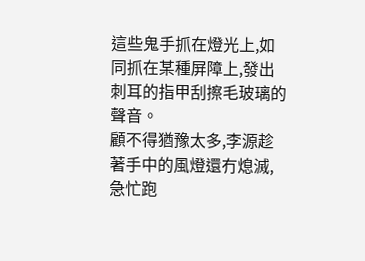這些鬼手抓在燈光上,如同抓在某種屏障上,發出刺耳的指甲刮擦毛玻璃的聲音。
顧不得猶豫太多,李源趁著手中的風燈還冇熄滅,急忙跑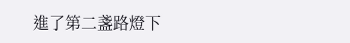進了第二盞路燈下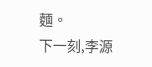麵。
下一刻,李源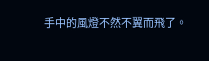手中的風燈不然不翼而飛了。